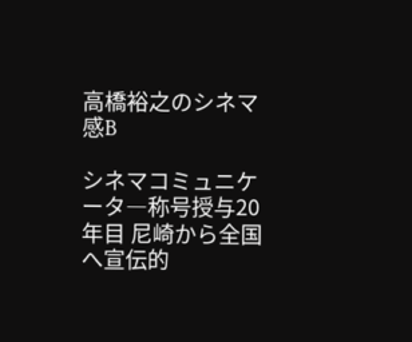高橋裕之のシネマ感B

シネマコミュニケータ―称号授与20年目 尼崎から全国へ宣伝的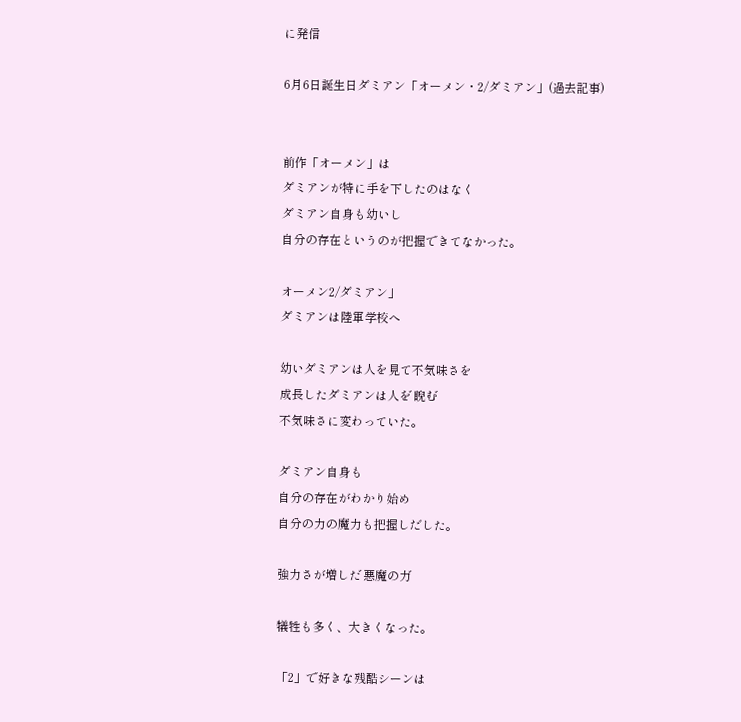に発信

6月6日誕生日ダミアン「オーメン・2/ダミアン」(過去記事)


前作「オーメン」は
ダミアンが特に手を下したのはなく
ダミアン自身も幼いし
自分の存在というのが把握できてなかった。

オーメン2/ダミアン」
ダミアンは陸軍学校へ

幼いダミアンは人を見て不気味さを
成長したダミアンは人を゛睨む゛
不気味さに変わっていた。

ダミアン自身も
自分の存在がわかり始め
自分の力の魔力も把握しだした。

強力さが増した゛悪魔の力゛

犠牲も多く、大きくなった。

「2」で好きな残酷シーンは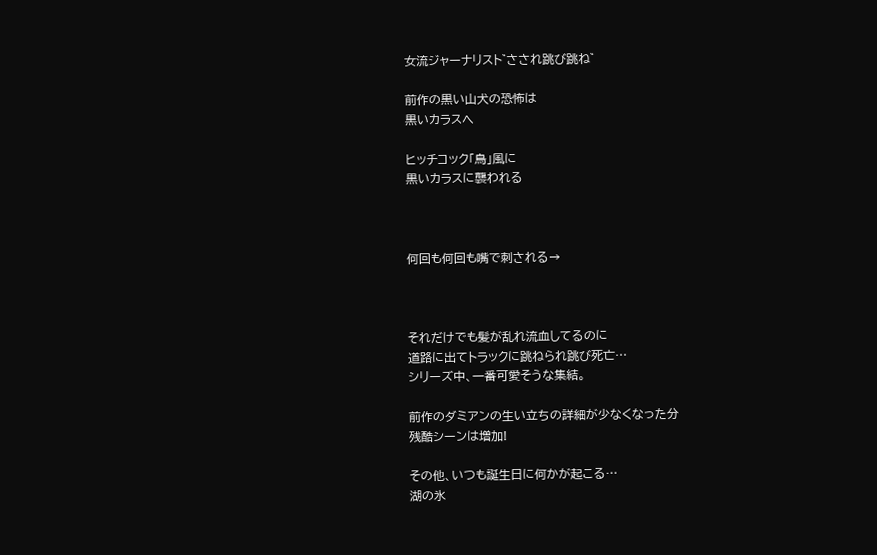女流ジャーナリスト゛さされ跳び跳ね゛

前作の黒い山犬の恐怖は
黒いカラスへ

ヒッチコック「鳥」風に
黒いカラスに襲われる



何回も何回も嘴で刺される→



それだけでも髪が乱れ流血してるのに
道路に出てトラックに跳ねられ跳び死亡…
シリーズ中、一番可愛そうな集結。

前作のダミアンの生い立ちの詳細が少なくなった分
残酷シーンは増加!

その他、いつも誕生日に何かが起こる…
湖の氷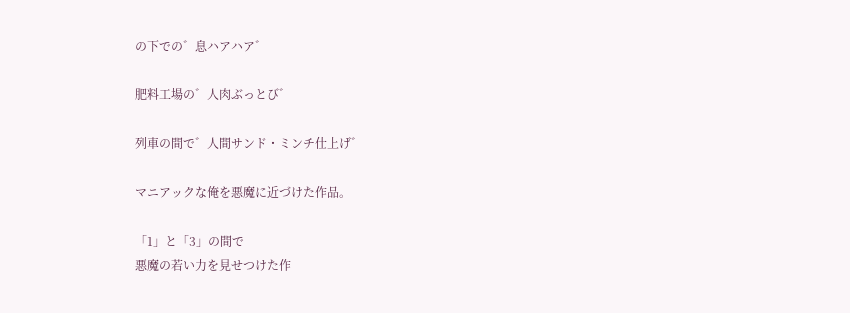の下での゛息ハアハア゛

肥料工場の゛人肉ぶっとび゛

列車の間で゛人間サンド・ミンチ仕上げ゛

マニアックな俺を悪魔に近づけた作品。

「1」と「3」の間で
悪魔の若い力を見せつけた作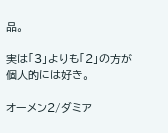品。

実は「3」よりも「2」の方が
個人的には好き。

オーメン2/ダミア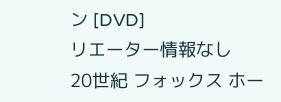ン [DVD]
リエーター情報なし
20世紀 フォックス ホー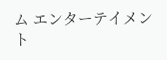ム エンターテイメント